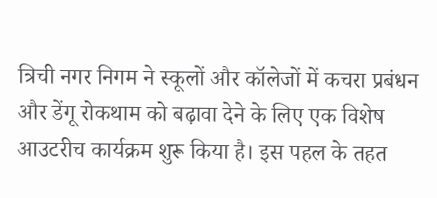त्रिची नगर निगम ने स्कूलों और कॉलेजों में कचरा प्रबंधन और डेंगू रोकथाम को बढ़ावा देने के लिए एक विशेष आउटरीच कार्यक्रम शुरू किया है। इस पहल के तहत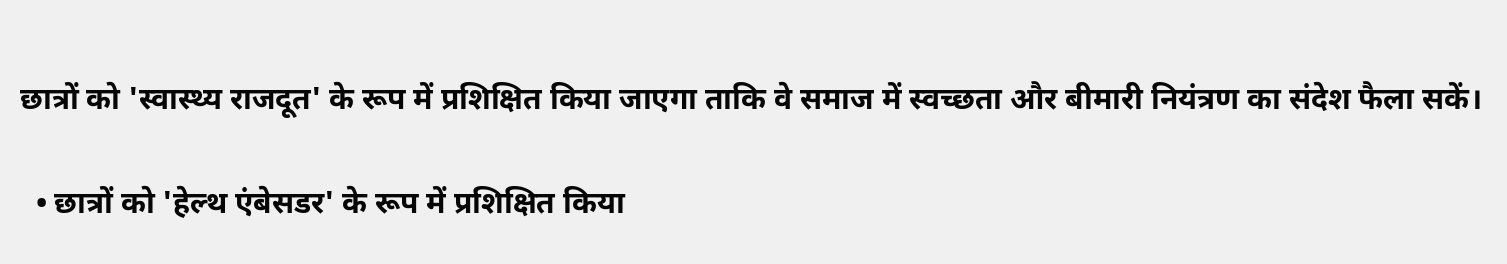छात्रों को 'स्वास्थ्य राजदूत' के रूप में प्रशिक्षित किया जाएगा ताकि वे समाज में स्वच्छता और बीमारी नियंत्रण का संदेश फैला सकें।

  • छात्रों को 'हेल्थ एंबेसडर' के रूप में प्रशिक्षित किया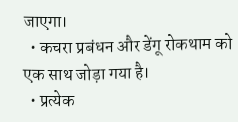जाएगा।
  • कचरा प्रबंधन और डेंगू रोकथाम को एक साथ जोड़ा गया है।
  • प्रत्येक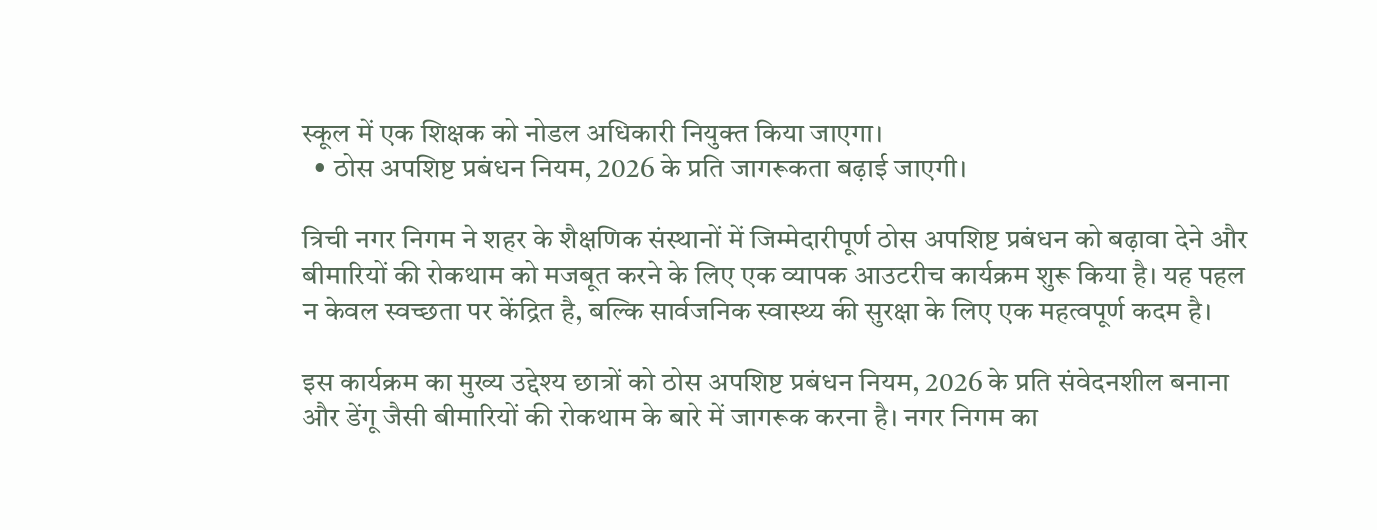स्कूल में एक शिक्षक को नोडल अधिकारी नियुक्त किया जाएगा।
  • ठोस अपशिष्ट प्रबंधन नियम, 2026 के प्रति जागरूकता बढ़ाई जाएगी।

त्रिची नगर निगम ने शहर के शैक्षणिक संस्थानों में जिम्मेदारीपूर्ण ठोस अपशिष्ट प्रबंधन को बढ़ावा देने और बीमारियों की रोकथाम को मजबूत करने के लिए एक व्यापक आउटरीच कार्यक्रम शुरू किया है। यह पहल न केवल स्वच्छता पर केंद्रित है, बल्कि सार्वजनिक स्वास्थ्य की सुरक्षा के लिए एक महत्वपूर्ण कदम है।

इस कार्यक्रम का मुख्य उद्देश्य छात्रों को ठोस अपशिष्ट प्रबंधन नियम, 2026 के प्रति संवेदनशील बनाना और डेंगू जैसी बीमारियों की रोकथाम के बारे में जागरूक करना है। नगर निगम का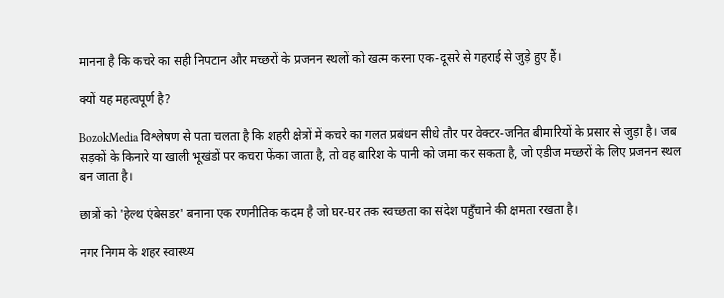मानना है कि कचरे का सही निपटान और मच्छरों के प्रजनन स्थलों को खत्म करना एक-दूसरे से गहराई से जुड़े हुए हैं।

क्यों यह महत्वपूर्ण है?

BozokMedia विश्लेषण से पता चलता है कि शहरी क्षेत्रों में कचरे का गलत प्रबंधन सीधे तौर पर वेक्टर-जनित बीमारियों के प्रसार से जुड़ा है। जब सड़कों के किनारे या खाली भूखंडों पर कचरा फेंका जाता है, तो वह बारिश के पानी को जमा कर सकता है, जो एडीज मच्छरों के लिए प्रजनन स्थल बन जाता है।

छात्रों को 'हेल्थ एंबेसडर' बनाना एक रणनीतिक कदम है जो घर-घर तक स्वच्छता का संदेश पहुँचाने की क्षमता रखता है।

नगर निगम के शहर स्वास्थ्य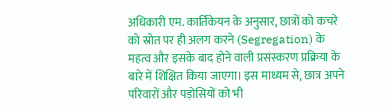अधिकारी एम. कार्तिकेयन के अनुसार, छात्रों को कचरे को स्रोत पर ही अलग करने (Segregation) के महत्व और इसके बाद होने वाली प्रसंस्करण प्रक्रिया के बारे में शिक्षित किया जाएगा। इस माध्यम से, छात्र अपने परिवारों और पड़ोसियों को भी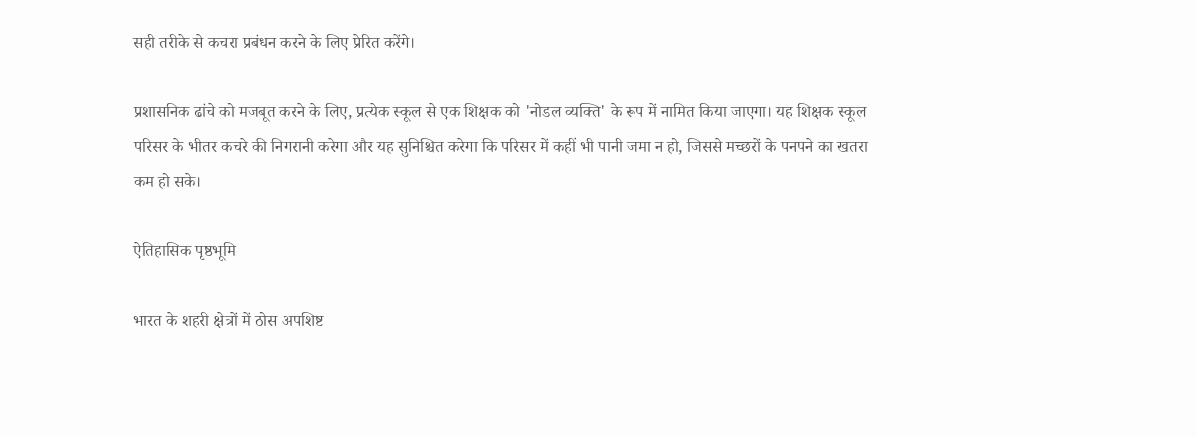सही तरीके से कचरा प्रबंधन करने के लिए प्रेरित करेंगे।

प्रशासनिक ढांचे को मजबूत करने के लिए, प्रत्येक स्कूल से एक शिक्षक को 'नोडल व्यक्ति' के रूप में नामित किया जाएगा। यह शिक्षक स्कूल परिसर के भीतर कचरे की निगरानी करेगा और यह सुनिश्चित करेगा कि परिसर में कहीं भी पानी जमा न हो, जिससे मच्छरों के पनपने का खतरा कम हो सके।

ऐतिहासिक पृष्ठभूमि

भारत के शहरी क्षेत्रों में ठोस अपशिष्ट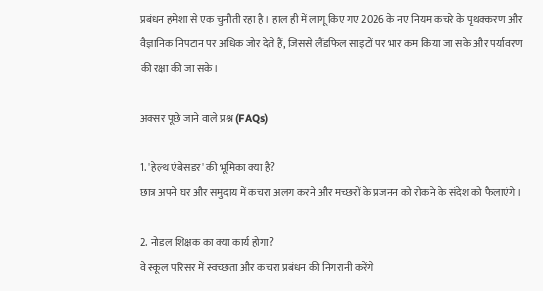प्रबंधन हमेशा से एक चुनौती रहा है। हाल ही में लागू किए गए 2026 के नए नियम कचरे के पृथक्करण और वैज्ञानिक निपटान पर अधिक जोर देते हैं, जिससे लैंडफिल साइटों पर भार कम किया जा सके और पर्यावरण की रक्षा की जा सके।

अक्सर पूछे जाने वाले प्रश्न (FAQs)

1. 'हेल्थ एंबेसडर' की भूमिका क्या है?
छात्र अपने घर और समुदाय में कचरा अलग करने और मच्छरों के प्रजनन को रोकने के संदेश को फैलाएंगे।

2. नोडल शिक्षक का क्या कार्य होगा?
वे स्कूल परिसर में स्वच्छता और कचरा प्रबंधन की निगरानी करेंगे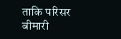ताकि परिसर बीमारी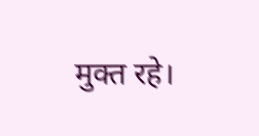मुक्त रहे।